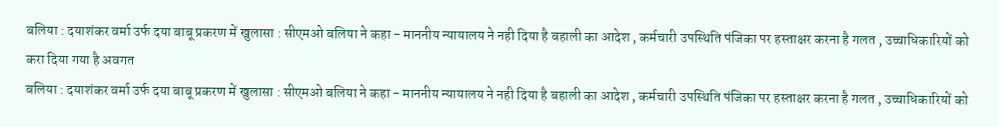बलिया : दयाशंकर वर्मा उर्फ दया बाबू प्रकरण में खुलासा : सीएमओ बलिया ने कहा - माननीय न्यायालय ने नही दिया है बहाली का आदेश , कर्मचारी उपस्थिति पंजिका पर हस्ताक्षर करना है गलत , उच्चाधिकारियों को करा दिया गया है अवगत
बलिया : दयाशंकर वर्मा उर्फ दया बाबू प्रकरण में खुलासा : सीएमओ बलिया ने कहा - माननीय न्यायालय ने नही दिया है बहाली का आदेश , कर्मचारी उपस्थिति पंजिका पर हस्ताक्षर करना है गलत , उच्चाधिकारियों को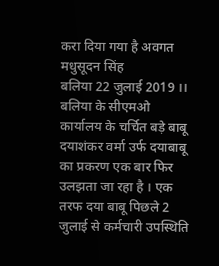करा दिया गया है अवगत
मधुसूदन सिंह
बलिया 22 जुलाई 2019 ।। बलिया के सीएमओ कार्यालय के चर्चित बड़े बाबू दयाशंकर वर्मा उर्फ दयाबाबू का प्रकरण एक बार फिर उलझता जा रहा है । एक तरफ दया बाबू पिछले 2 जुलाई से कर्मचारी उपस्थिति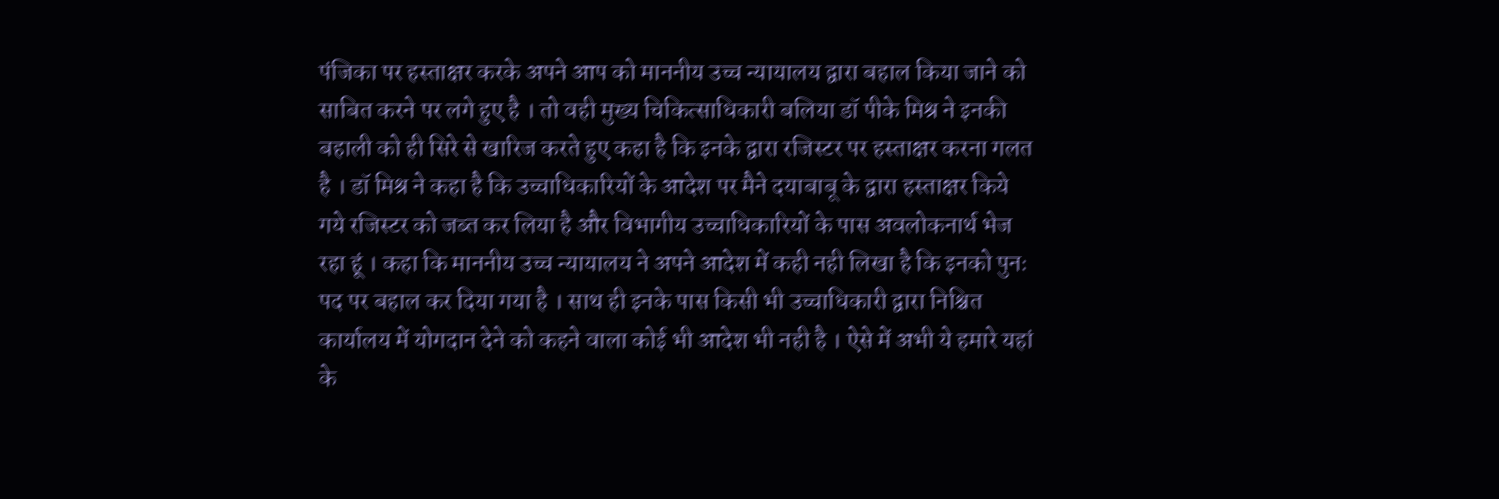पंजिका पर हस्ताक्षर करके अपने आप को माननीय उच्च न्यायालय द्वारा बहाल किया जाने को साबित करने पर लगे हुए है । तो वही मुख्य चिकित्साधिकारी बलिया डॉ पीके मिश्र ने इनकी बहाली को ही सिरे से खारिज करते हुए कहा है कि इनके द्वारा रजिस्टर पर हस्ताक्षर करना गलत है । डॉ मिश्र ने कहा है कि उच्चाधिकारियों के आदेश पर मैने दयाबाबू के द्वारा हस्ताक्षर किये गये रजिस्टर को जब्त कर लिया है और विभागीय उच्चाधिकारियों के पास अवलोकनार्थ भेज रहा हूं । कहा कि माननीय उच्च न्यायालय ने अपने आदेश में कही नही लिखा है कि इनको पुनः पद पर बहाल कर दिया गया है । साथ ही इनके पास किसी भी उच्चाधिकारी द्वारा निश्चित कार्यालय में योगदान देने को कहने वाला कोई भी आदेश भी नही है । ऐसे में अभी ये हमारे यहां के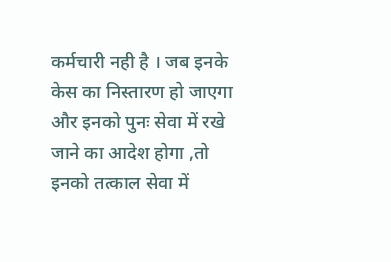कर्मचारी नही है । जब इनके केस का निस्तारण हो जाएगा और इनको पुनः सेवा में रखे जाने का आदेश होगा ,तो इनको तत्काल सेवा में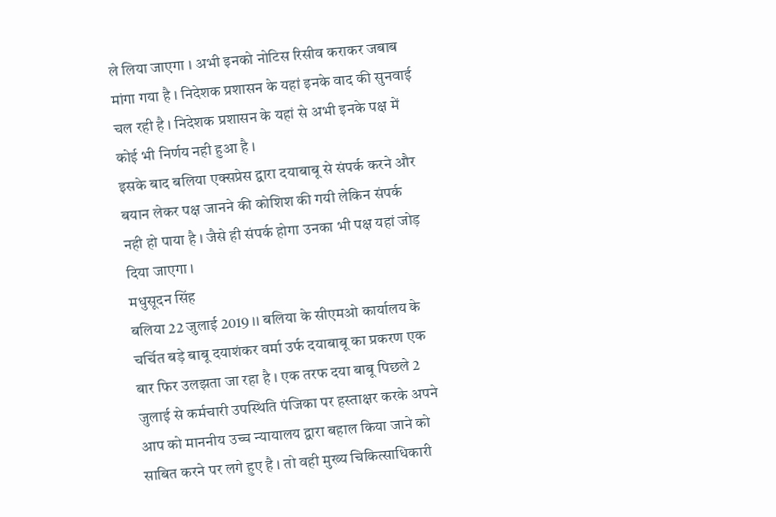ले लिया जाएगा । अभी इनको नोटिस रिसीव कराकर जबाब मांगा गया है । निदेशक प्रशासन के यहां इनके वाद की सुनवाई चल रही है । निदेशक प्रशासन के यहां से अभी इनके पक्ष में कोई भी निर्णय नही हुआ है ।
इसके बाद बलिया एक्सप्रेस द्वारा दयाबाबू से संपर्क करने और बयान लेकर पक्ष जानने की कोशिश की गयी लेकिन संपर्क नही हो पाया है । जैसे ही संपर्क होगा उनका भी पक्ष यहां जोड़ दिया जाएगा ।
मधुसूदन सिंह
बलिया 22 जुलाई 2019 ।। बलिया के सीएमओ कार्यालय के चर्चित बड़े बाबू दयाशंकर वर्मा उर्फ दयाबाबू का प्रकरण एक बार फिर उलझता जा रहा है । एक तरफ दया बाबू पिछले 2 जुलाई से कर्मचारी उपस्थिति पंजिका पर हस्ताक्षर करके अपने आप को माननीय उच्च न्यायालय द्वारा बहाल किया जाने को साबित करने पर लगे हुए है । तो वही मुख्य चिकित्साधिकारी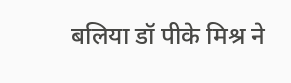बलिया डॉ पीके मिश्र ने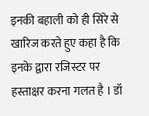इनकी बहाली को ही सिरे से खारिज करते हुए कहा है कि इनके द्वारा रजिस्टर पर हस्ताक्षर करना गलत है । डॉ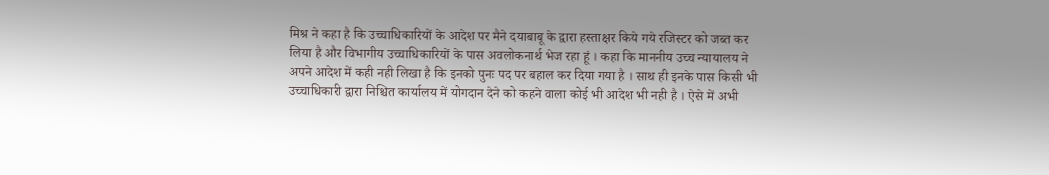मिश्र ने कहा है कि उच्चाधिकारियों के आदेश पर मैने दयाबाबू के द्वारा हस्ताक्षर किये गये रजिस्टर को जब्त कर लिया है और विभागीय उच्चाधिकारियों के पास अवलोकनार्थ भेज रहा हूं । कहा कि माननीय उच्च न्यायालय ने अपने आदेश में कही नही लिखा है कि इनको पुनः पद पर बहाल कर दिया गया है । साथ ही इनके पास किसी भी उच्चाधिकारी द्वारा निश्चित कार्यालय में योगदान देने को कहने वाला कोई भी आदेश भी नही है । ऐसे में अभी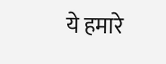ये हमारे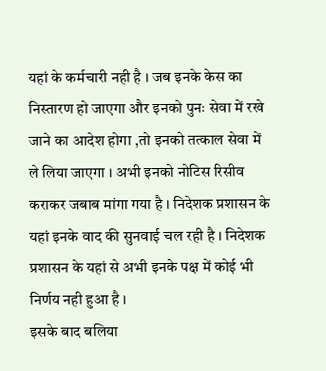यहां के कर्मचारी नही है । जब इनके केस का निस्तारण हो जाएगा और इनको पुनः सेवा में रखे जाने का आदेश होगा ,तो इनको तत्काल सेवा में ले लिया जाएगा । अभी इनको नोटिस रिसीव कराकर जबाब मांगा गया है । निदेशक प्रशासन के यहां इनके वाद की सुनवाई चल रही है । निदेशक प्रशासन के यहां से अभी इनके पक्ष में कोई भी निर्णय नही हुआ है ।
इसके बाद बलिया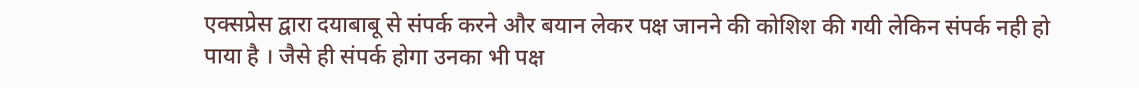एक्सप्रेस द्वारा दयाबाबू से संपर्क करने और बयान लेकर पक्ष जानने की कोशिश की गयी लेकिन संपर्क नही हो पाया है । जैसे ही संपर्क होगा उनका भी पक्ष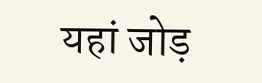यहां जोड़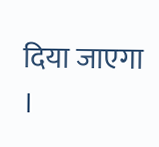दिया जाएगा ।